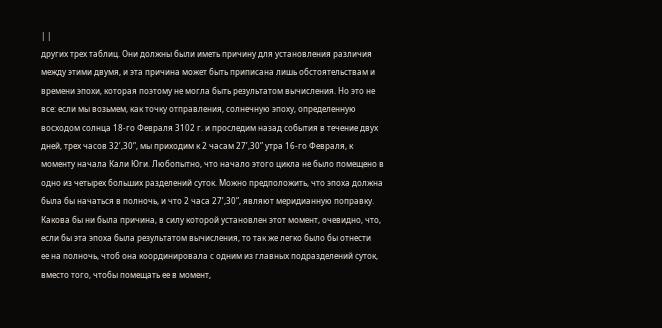| |
других трех таблиц. Они должны были иметь причину для установления различия
между этими двумя, и эта причина может быть приписана лишь обстоятельствам и
времени эпохи, которая поэтому не могла быть результатом вычисления. Но это не
все: если мы возьмем, как точку отправления, солнечную эпоху, определенную
восходом солнца 18-го Февраля 3102 г. и проследим назад события в течение двух
дней, трех часов 32’,30”, мы приходим к 2 часам 27’,30” утра 16-го Февраля, к
моменту начала Кали Юги. Любопытно, что начало этого цикла не было помещено в
одно из четырех больших разделений суток. Можно предположить, что эпоха должна
была бы начаться в полночь, и что 2 часа 27’,30”, являют меридианную поправку.
Какова бы ни была причина, в силу которой установлен этот момент, очевидно, что,
если бы эта эпоха была результатом вычисления, то так же легко было бы отнести
ее на полночь, чтоб она координировала с одним из главных подразделений суток,
вместо того, чтобы помещать ее в момент,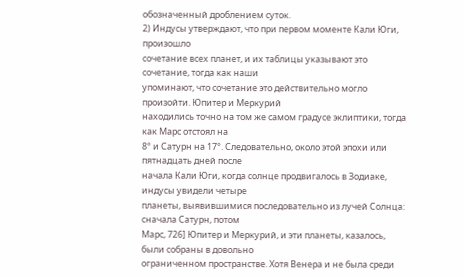обозначенный дроблением суток.
2) Индусы утверждают, что при первом моменте Кали Юги, произошло
сочетание всех планет, и их таблицы указывают это сочетание, тогда как наши
упоминают, что сочетание это действительно могло произойти. Юпитер и Меркурий
находились точно на том же самом градусе эклиптики, тогда как Марс отстоял на
8° и Сатурн на 17°. Следовательно, около этой эпохи или пятнадцать дней после
начала Кали Юги, когда солнце продвигалось в Зодиаке, индусы увидели четыре
планеты, выявившимися последовательно из лучей Солнца: сначала Сатурн, потом
Марс, 726] Юпитер и Меркурий, и эти планеты, казалось, были собраны в довольно
ограниченном пространстве. Хотя Венера и не была среди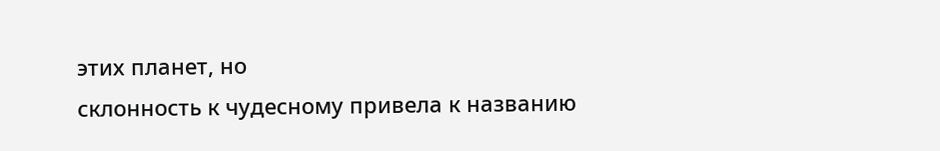этих планет, но
склонность к чудесному привела к названию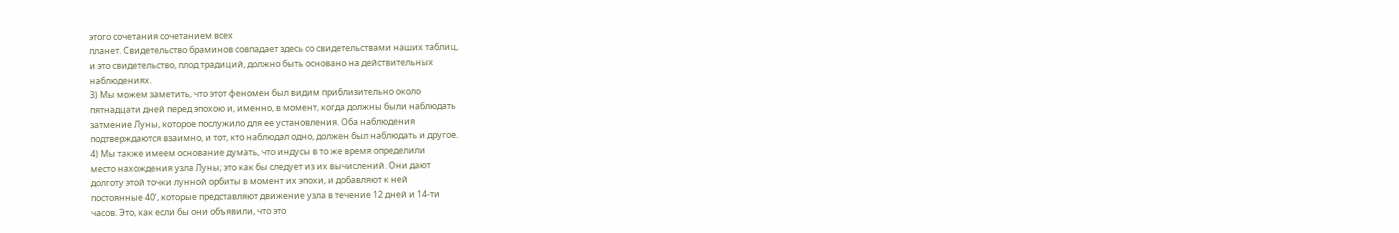этого сочетания сочетанием всех
планет. Свидетельство браминов совпадает здесь со свидетельствами наших таблиц,
и это свидетельство, плод традиций, должно быть основано на действительных
наблюдениях.
3) Мы можем заметить, что этот феномен был видим приблизительно около
пятнадцати дней перед эпохою и, именно, в момент, когда должны были наблюдать
затмение Луны, которое послужило для ее установления. Оба наблюдения
подтверждаются взаимно, и тот, кто наблюдал одно, должен был наблюдать и другое.
4) Мы также имеем основание думать, что индусы в то же время определили
место нахождения узла Луны; это как бы следует из их вычислений. Они дают
долготу этой точки лунной орбиты в момент их эпохи, и добавляют к ней
постоянные 40’, которые представляют движение узла в течение 12 дней и 14-ти
часов. Это, как если бы они объявили, что это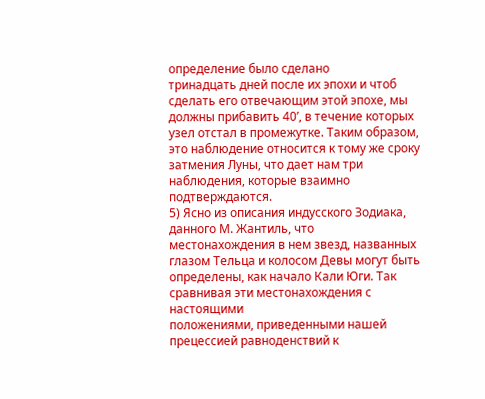определение было сделано
тринадцать дней после их эпохи и чтоб сделать его отвечающим этой эпохе, мы
должны прибавить 40’, в течение которых узел отстал в промежутке. Таким образом,
это наблюдение относится к тому же сроку затмения Луны, что дает нам три
наблюдения, которые взаимно подтверждаются.
5) Ясно из описания индусского Зодиака, данного М. Жантиль, что
местонахождения в нем звезд, названных глазом Тельца и колосом Девы могут быть
определены, как начало Кали Юги. Так сравнивая эти местонахождения с настоящими
положениями, приведенными нашей прецессией равноденствий к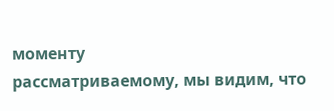моменту
рассматриваемому, мы видим, что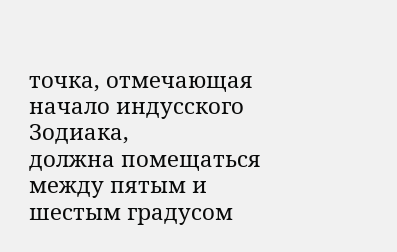точка, отмечающая начало индусского Зодиака,
должна помещаться между пятым и шестым градусом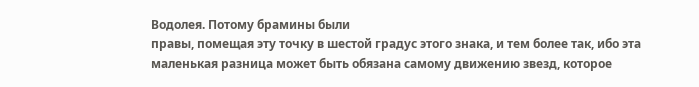Водолея. Потому брамины были
правы, помещая эту точку в шестой градус этого знака, и тем более так, ибо эта
маленькая разница может быть обязана самому движению звезд, которое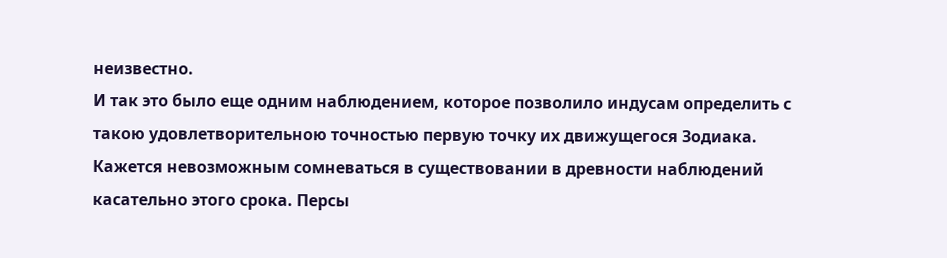неизвестно.
И так это было еще одним наблюдением, которое позволило индусам определить с
такою удовлетворительною точностью первую точку их движущегося Зодиака.
Кажется невозможным сомневаться в существовании в древности наблюдений
касательно этого срока. Персы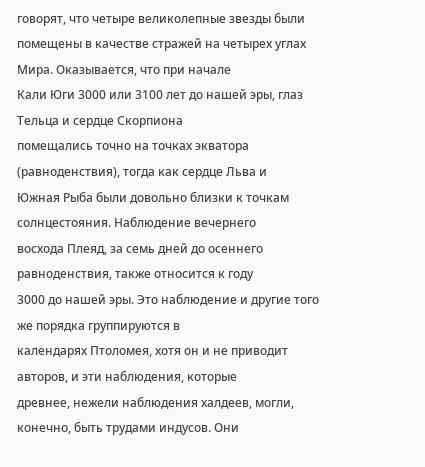говорят, что четыре великолепные звезды были
помещены в качестве стражей на четырех углах Мира. Оказывается, что при начале
Кали Юги 3000 или 3100 лет до нашей эры, глаз Тельца и сердце Скорпиона
помещались точно на точках экватора (равноденствия), тогда как сердце Льва и
Южная Рыба были довольно близки к точкам солнцестояния. Наблюдение вечернего
восхода Плеяд, за семь дней до осеннего равноденствия, также относится к году
3000 до нашей эры. Это наблюдение и другие того же порядка группируются в
календарях Птоломея, хотя он и не приводит авторов, и эти наблюдения, которые
древнее, нежели наблюдения халдеев, могли, конечно, быть трудами индусов. Они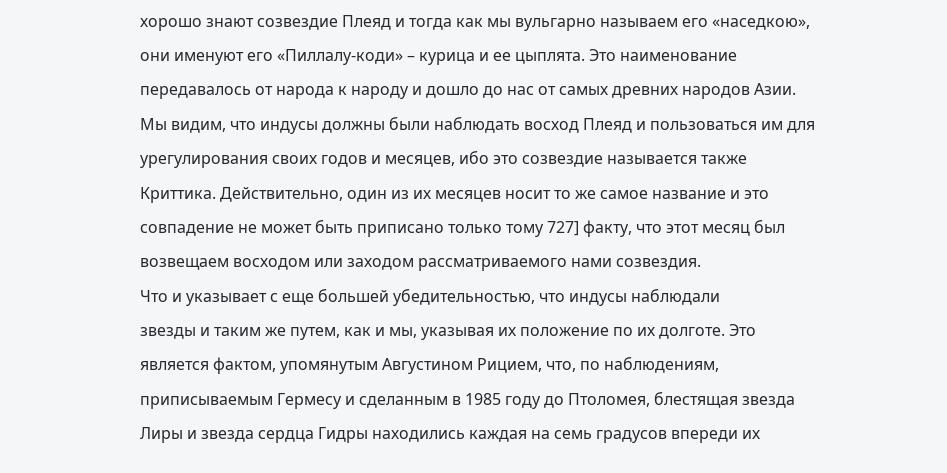хорошо знают созвездие Плеяд и тогда как мы вульгарно называем его «наседкою»,
они именуют его «Пиллалу-коди» – курица и ее цыплята. Это наименование
передавалось от народа к народу и дошло до нас от самых древних народов Азии.
Мы видим, что индусы должны были наблюдать восход Плеяд и пользоваться им для
урегулирования своих годов и месяцев, ибо это созвездие называется также
Криттика. Действительно, один из их месяцев носит то же самое название и это
совпадение не может быть приписано только тому 727] факту, что этот месяц был
возвещаем восходом или заходом рассматриваемого нами созвездия.
Что и указывает с еще большей убедительностью, что индусы наблюдали
звезды и таким же путем, как и мы, указывая их положение по их долготе. Это
является фактом, упомянутым Августином Рицием, что, по наблюдениям,
приписываемым Гермесу и сделанным в 1985 году до Птоломея, блестящая звезда
Лиры и звезда сердца Гидры находились каждая на семь градусов впереди их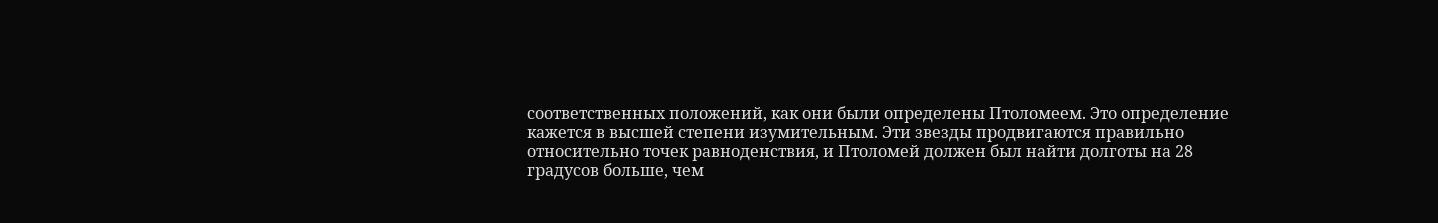соответственных положений, как они были определены Птоломеем. Это определение
кажется в высшей степени изумительным. Эти звезды продвигаются правильно
относительно точек равноденствия, и Птоломей должен был найти долготы на 28
градусов больше, чем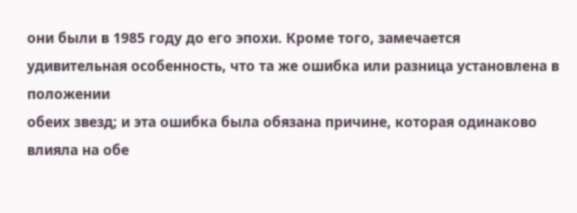они были в 1985 году до его эпохи. Кроме того, замечается
удивительная особенность, что та же ошибка или разница установлена в положении
обеих звезд; и эта ошибка была обязана причине, которая одинаково влияла на обе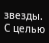звезды. С целью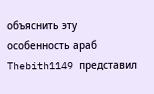объяснить эту особенность араб Thebith1149 представил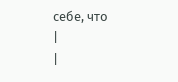себе, что
|
|